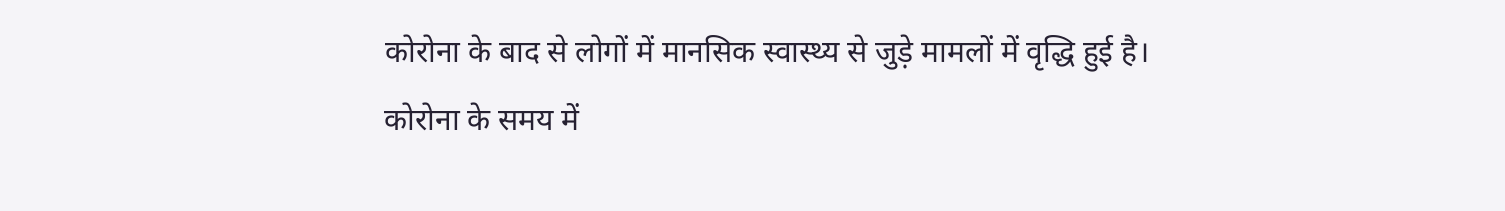कोरोना के बाद से लोगों में मानसिक स्वास्थ्य से जुड़े मामलों में वृद्धि हुई है। कोरोना के समय में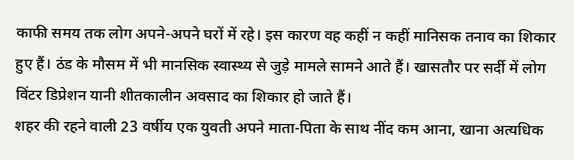काफी समय तक लोग अपने-अपने घरों में रहे। इस कारण वह कहीं न कहीं मानिसक तनाव का शिकार हुए हैं। ठंड के मौसम में भी मानसिक स्वास्थ्य से जुड़े मामले सामने आते हैं। खासतौर पर सर्दी में लोग विंटर डिप्रेशन यानी शीतकालीन अवसाद का शिकार हो जाते हैं।
शहर की रहने वाली 23 वर्षीय एक युवती अपने माता-पिता के साथ नींद कम आना, खाना अत्यधिक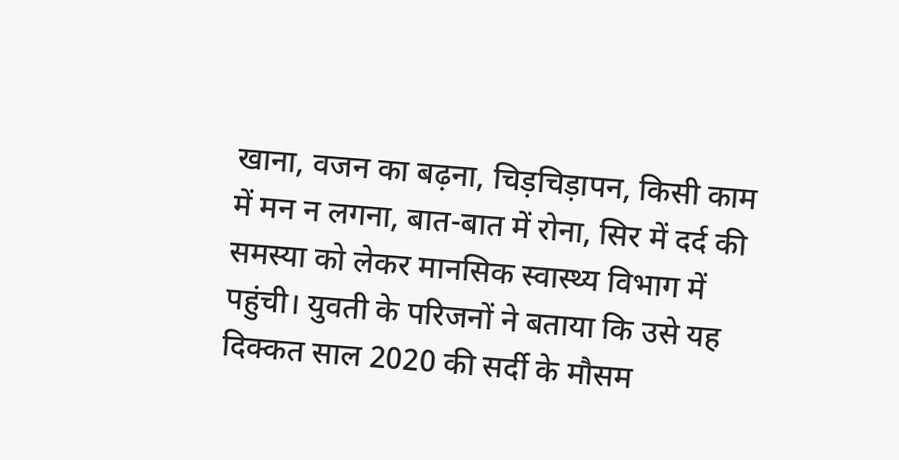खाना, वजन का बढ़ना, चिड़चिड़ापन, किसी काम में मन न लगना, बात-बात में रोना, सिर में दर्द की समस्या को लेकर मानसिक स्वास्थ्य विभाग में पहुंची। युवती के परिजनों ने बताया कि उसे यह दिक्कत साल 2020 की सर्दी के मौसम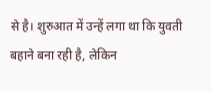से है। शुरुआत में उन्हें लगा था कि युवती बहाने बना रही है, लेकिन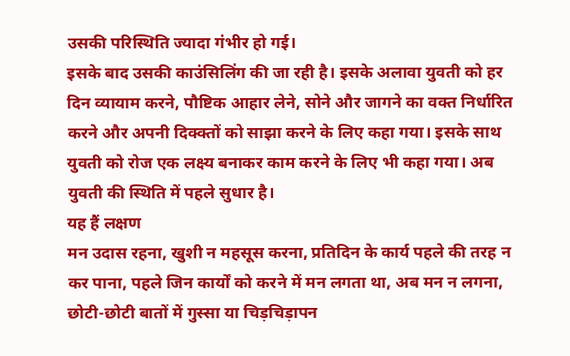उसकी परिस्थिति ज्यादा गंभीर हो गई।
इसके बाद उसकी काउंसिलिंग की जा रही है। इसके अलावा युवती को हर दिन व्यायाम करने, पौष्टिक आहार लेने, सोने और जागने का वक्त निर्धारित करने और अपनी दिक्क्तों को साझा करने के लिए कहा गया। इसके साथ युवती को रोज एक लक्ष्य बनाकर काम करने के लिए भी कहा गया। अब युवती की स्थिति में पहले सुधार है।
यह हैं लक्षण
मन उदास रहना, खुशी न महसूस करना, प्रतिदिन के कार्य पहले की तरह न कर पाना, पहले जिन कार्यों को करने में मन लगता था, अब मन न लगना, छोटी-छोटी बातों में गुस्सा या चिड़चिड़ापन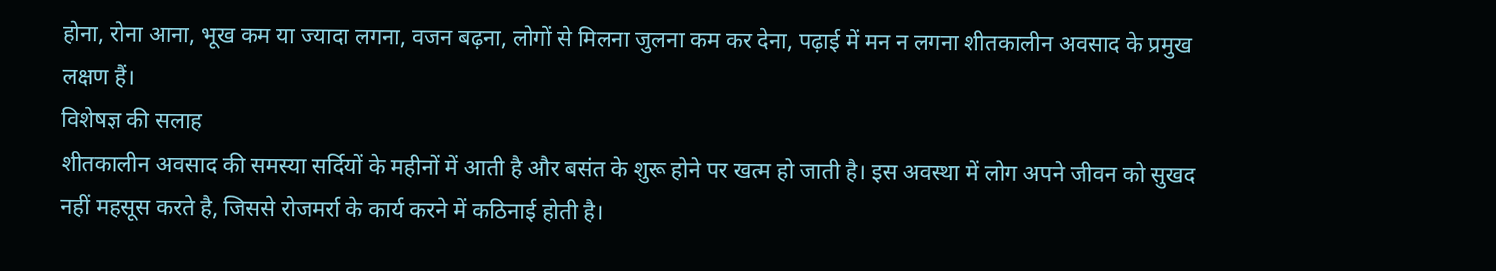होना, रोना आना, भूख कम या ज्यादा लगना, वजन बढ़ना, लोगों से मिलना जुलना कम कर देना, पढ़ाई में मन न लगना शीतकालीन अवसाद के प्रमुख लक्षण हैं।
विशेषज्ञ की सलाह
शीतकालीन अवसाद की समस्या सर्दियों के महीनों में आती है और बसंत के शुरू होने पर खत्म हो जाती है। इस अवस्था में लोग अपने जीवन को सुखद नहीं महसूस करते है, जिससे रोजमर्रा के कार्य करने में कठिनाई होती है।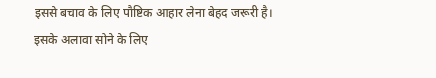इससे बचाव के लिए पौष्टिक आहार लेना बेहद जरूरी है। इसके अलावा सोने के लिए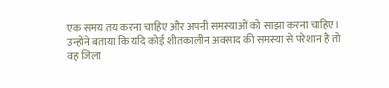एक समय तय करना चाहिए और अपनी समस्याओं को साझा करना चाहिए। उन्होंने बताया कि यदि कोई शीतकालीन अवसाद की समस्या से परेशान है तो वह जिला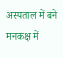अस्पताल में बने मनकक्ष में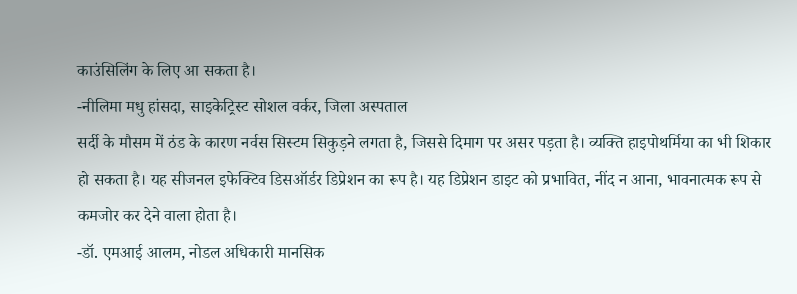काउंसिलिंग के लिए आ सकता है।
-नीलिमा मधु हांसदा, साइकेट्रिस्ट सोशल वर्कर, जिला अस्पताल
सर्दी के मौसम में ठंड के कारण नर्वस सिस्टम सिकुड़ने लगता है, जिससे दिमाग पर असर पड़ता है। व्यक्ति हाइपोथर्मिया का भी शिकार हो सकता है। यह सीजनल इफेक्टिव डिसऑर्डर डिप्रेशन का रूप है। यह डिप्रेशन डाइट को प्रभावित, नींद न आना, भावनात्मक रूप से कमजोर कर देने वाला होता है।
-डॉ. एमआई आलम, नोडल अधिकारी मानसिक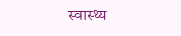स्वास्थ्य